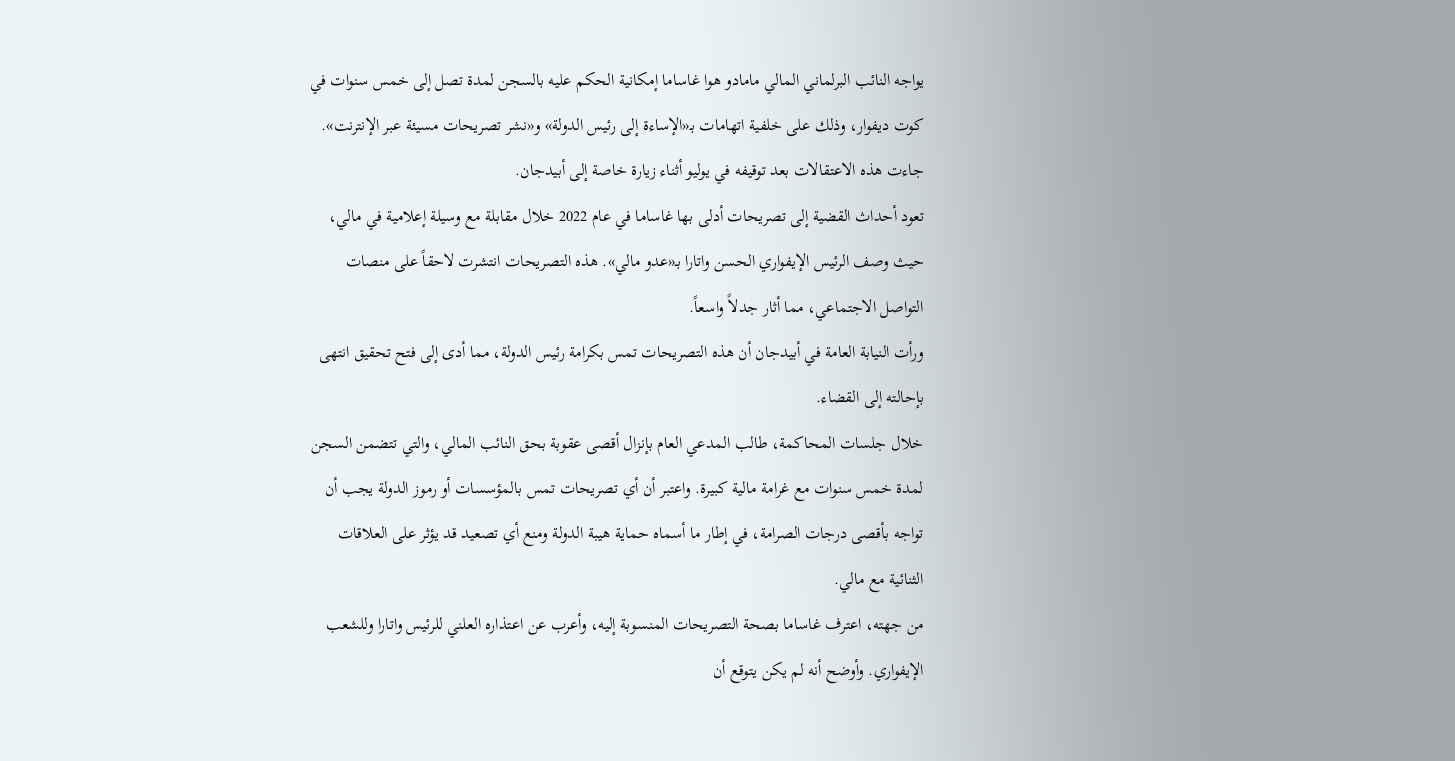يواجه النائب البرلماني المالي مامادو هوا غاساما إمكانية الحكم عليه بالسجن لمدة تصل إلى خمس سنوات في كوت ديفوار، وذلك على خلفية اتهامات بـ«الإساءة إلى رئيس الدولة» و«نشر تصريحات مسيئة عبر الإنترنت». جاءت هذه الاعتقالات بعد توقيفه في يوليو أثناء زيارة خاصة إلى أبيدجان.
تعود أحداث القضية إلى تصريحات أدلى بها غاساما في عام 2022 خلال مقابلة مع وسيلة إعلامية في مالي، حيث وصف الرئيس الإيفواري الحسن واتارا بـ«عدو مالي». هذه التصريحات انتشرت لاحقاً على منصات التواصل الاجتماعي، مما أثار جدلاً واسعاً.
ورأت النيابة العامة في أبيدجان أن هذه التصريحات تمس بكرامة رئيس الدولة، مما أدى إلى فتح تحقيق انتهى بإحالته إلى القضاء.
خلال جلسات المحاكمة، طالب المدعي العام بإنزال أقصى عقوبة بحق النائب المالي، والتي تتضمن السجن لمدة خمس سنوات مع غرامة مالية كبيرة. واعتبر أن أي تصريحات تمس بالمؤسسات أو رموز الدولة يجب أن تواجه بأقصى درجات الصرامة، في إطار ما أسماه حماية هيبة الدولة ومنع أي تصعيد قد يؤثر على العلاقات الثنائية مع مالي.
من جهته، اعترف غاساما بصحة التصريحات المنسوبة إليه، وأعرب عن اعتذاره العلني للرئيس واتارا وللشعب الإيفواري. وأوضح أنه لم يكن يتوقع أن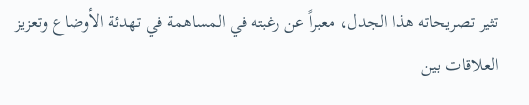تثير تصريحاته هذا الجدل، معبراً عن رغبته في المساهمة في تهدئة الأوضاع وتعزيز العلاقات بين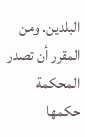البلدين. ومن المقرر أن تصدر المحكمة حكمها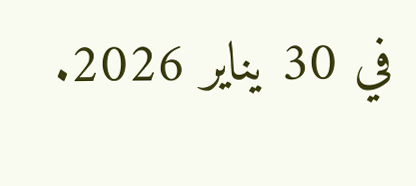في 30 يناير 2026.